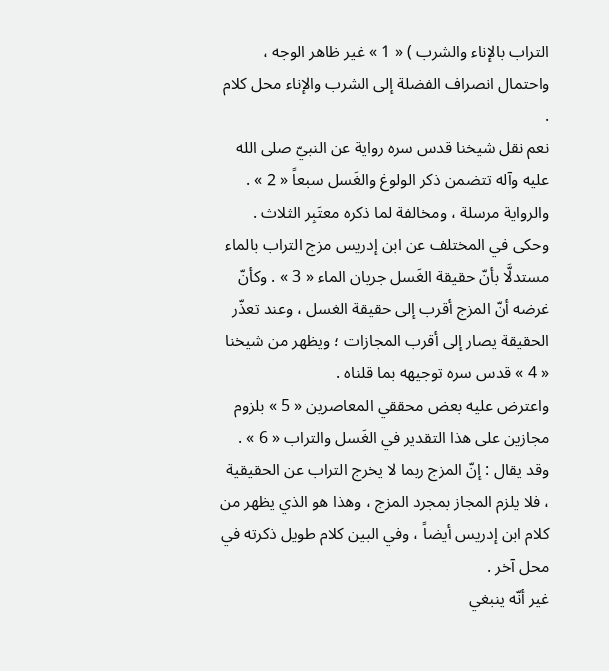التراب بالإناء والشرب ) « 1 » غير ظاهر الوجه ، واحتمال انصراف الفضلة إلى الشرب والإناء محل كلام .
نعم نقل شيخنا قدس سره رواية عن النبيّ صلى الله عليه وآله تتضمن ذكر الولوغ والغَسل سبعاً « 2 » . والرواية مرسلة ، ومخالفة لما ذكره معتَبِر الثلاث .
وحكى في المختلف عن ابن إدريس مزج التراب بالماء مستدلَّا بأنّ حقيقة الغَسل جريان الماء « 3 » . وكأنّ غرضه أنّ المزج أقرب إلى حقيقة الغسل ، وعند تعذّر الحقيقة يصار إلى أقرب المجازات ؛ ويظهر من شيخنا « 4 » قدس سره توجيهه بما قلناه .
واعترض عليه بعض محققي المعاصرين « 5 » بلزوم مجازين على هذا التقدير في الغَسل والتراب « 6 » .
وقد يقال : إنّ المزج ربما لا يخرج التراب عن الحقيقية ، فلا يلزم المجاز بمجرد المزج ، وهذا هو الذي يظهر من كلام ابن إدريس أيضاً ، وفي البين كلام طويل ذكرته في محل آخر .
غير أنّه ينبغي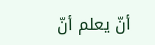أنّ يعلم أنّ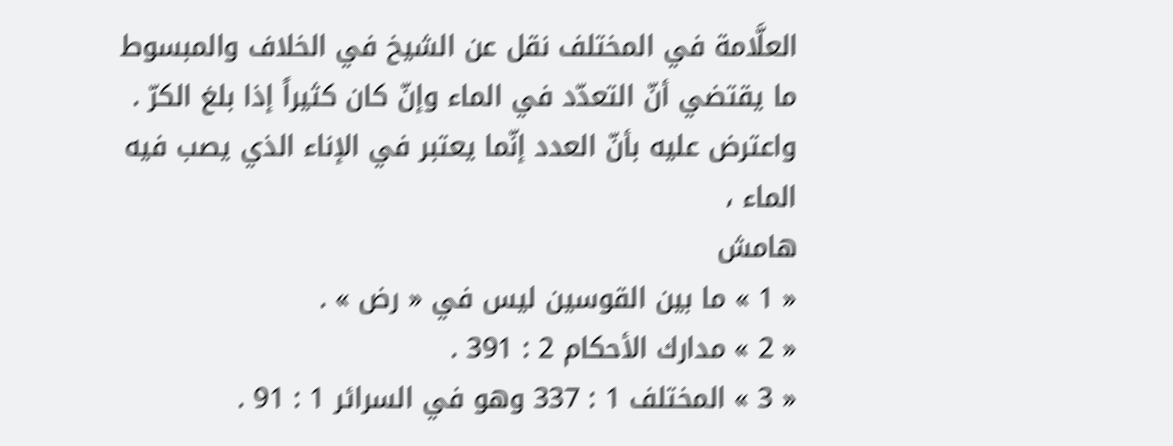العلَّامة في المختلف نقل عن الشيخ في الخلاف والمبسوط ما يقتضي أنّ التعدّد في الماء وإنّ كان كثيراً إذا بلغ الكرّ .
واعترض عليه بأنّ العدد إنّما يعتبر في الإناء الذي يصب فيه الماء ،
هامش
« 1 » ما بين القوسين ليس في « رض » .
« 2 » مدارك الأحكام 2 : 391 .
« 3 » المختلف 1 : 337 وهو في السرائر 1 : 91 .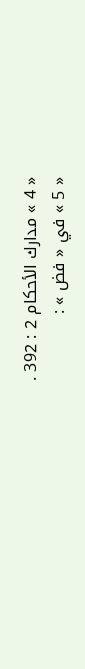« 4 » مدارك الأحكام 2 : 392 .
« 5 » في « فض » :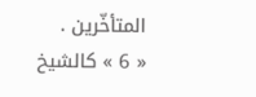المتأخّرين .
« 6 » كالشيخ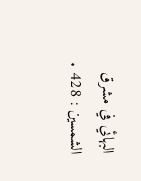البهائي في مشرق الشمسين : 428 .